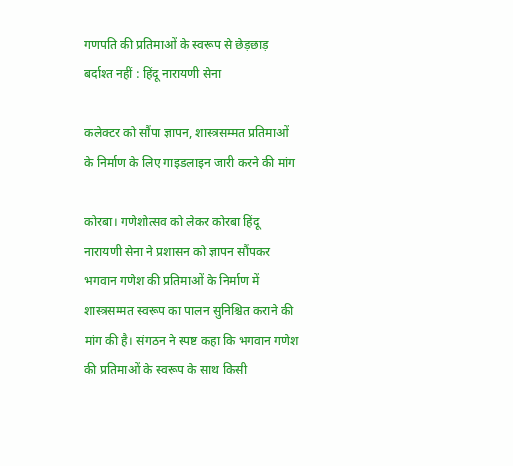गणपति की प्रतिमाओं के स्वरूप से छेड़छाड़ बर्दाश्त नहीं : हिंदू नारायणी सेना

कलेक्टर को सौंपा ज्ञापन, शास्त्रसम्मत प्रतिमाओं के निर्माण के लिए गाइडलाइन जारी करने की मांग

कोरबा। गणेशोत्सव को लेकर कोरबा हिंदू नारायणी सेना ने प्रशासन को ज्ञापन सौंपकर भगवान गणेश की प्रतिमाओं के निर्माण में शास्त्रसम्मत स्वरूप का पालन सुनिश्चित कराने की मांग की है। संगठन ने स्पष्ट कहा कि भगवान गणेश की प्रतिमाओं के स्वरूप के साथ किसी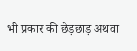भी प्रकार की छेड़छाड़ अथवा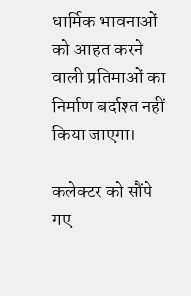धार्मिक भावनाओं को आहत करने वाली प्रतिमाओं का निर्माण बर्दाश्त नहीं किया जाएगा।

कलेक्टर को सौंपे गए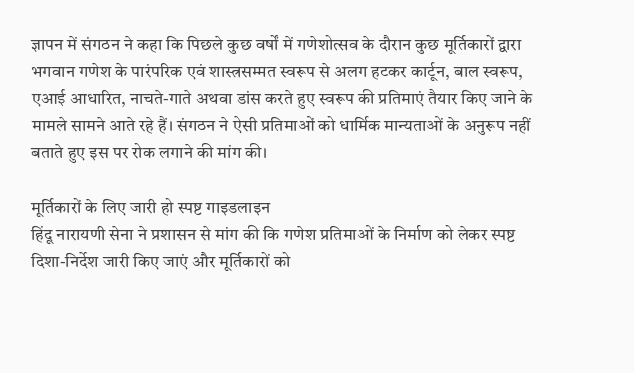ज्ञापन में संगठन ने कहा कि पिछले कुछ वर्षों में गणेशोत्सव के दौरान कुछ मूर्तिकारों द्वारा भगवान गणेश के पारंपरिक एवं शास्त्रसम्मत स्वरूप से अलग हटकर कार्टून, बाल स्वरूप, एआई आधारित, नाचते-गाते अथवा डांस करते हुए स्वरूप की प्रतिमाएं तैयार किए जाने के मामले सामने आते रहे हैं। संगठन ने ऐसी प्रतिमाओं को धार्मिक मान्यताओं के अनुरूप नहीं बताते हुए इस पर रोक लगाने की मांग की।

मूर्तिकारों के लिए जारी हो स्पष्ट गाइडलाइन
हिंदू नारायणी सेना ने प्रशासन से मांग की कि गणेश प्रतिमाओं के निर्माण को लेकर स्पष्ट दिशा-निर्देश जारी किए जाएं और मूर्तिकारों को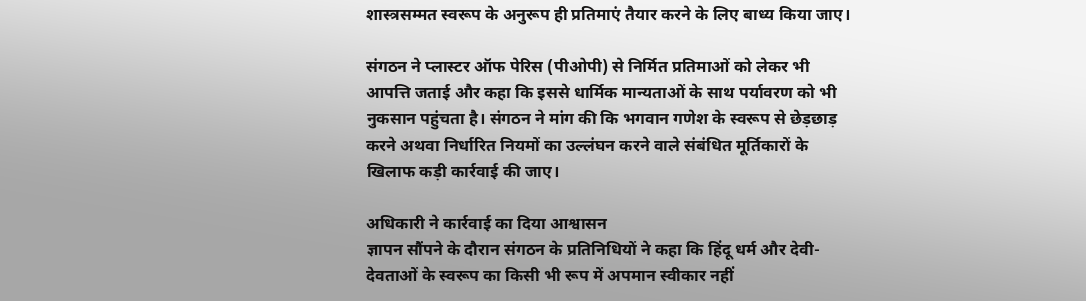शास्त्रसम्मत स्वरूप के अनुरूप ही प्रतिमाएं तैयार करने के लिए बाध्य किया जाए।

संगठन ने प्लास्टर ऑफ पेरिस (पीओपी) से निर्मित प्रतिमाओं को लेकर भी आपत्ति जताई और कहा कि इससे धार्मिक मान्यताओं के साथ पर्यावरण को भी नुकसान पहुंचता है। संगठन ने मांग की कि भगवान गणेश के स्वरूप से छेड़छाड़ करने अथवा निर्धारित नियमों का उल्लंघन करने वाले संबंधित मूर्तिकारों के खिलाफ कड़ी कार्रवाई की जाए।

अधिकारी ने कार्रवाई का दिया आश्वासन
ज्ञापन सौंपने के दौरान संगठन के प्रतिनिधियों ने कहा कि हिंदू धर्म और देवी-देवताओं के स्वरूप का किसी भी रूप में अपमान स्वीकार नहीं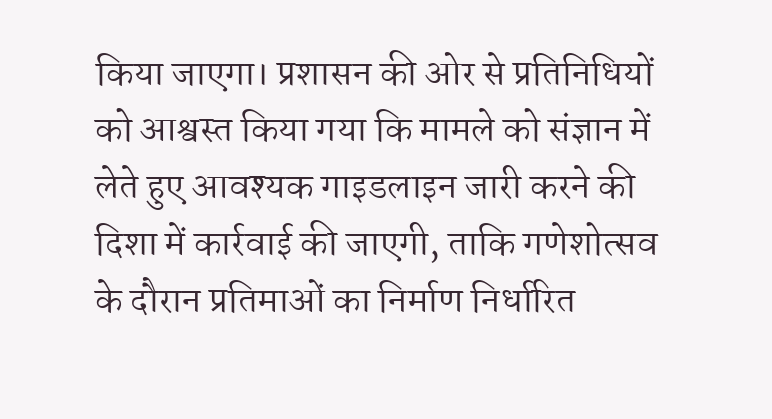किया जाएगा। प्रशासन की ओर से प्रतिनिधियों को आश्वस्त किया गया कि मामले को संज्ञान में लेते हुए आवश्यक गाइडलाइन जारी करने की दिशा में कार्रवाई की जाएगी, ताकि गणेशोत्सव के दौरान प्रतिमाओं का निर्माण निर्धारित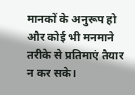मानकों के अनुरूप हो और कोई भी मनमाने तरीके से प्रतिमाएं तैयार न कर सके।